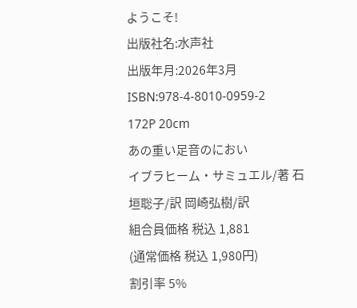ようこそ!
出版社名:水声社
出版年月:2026年3月
ISBN:978-4-8010-0959-2
172P 20cm
あの重い足音のにおい
イブラヒーム・サミュエル/著 石垣聡子/訳 岡崎弘樹/訳
組合員価格 税込 1,881
(通常価格 税込 1,980円)
割引率 5%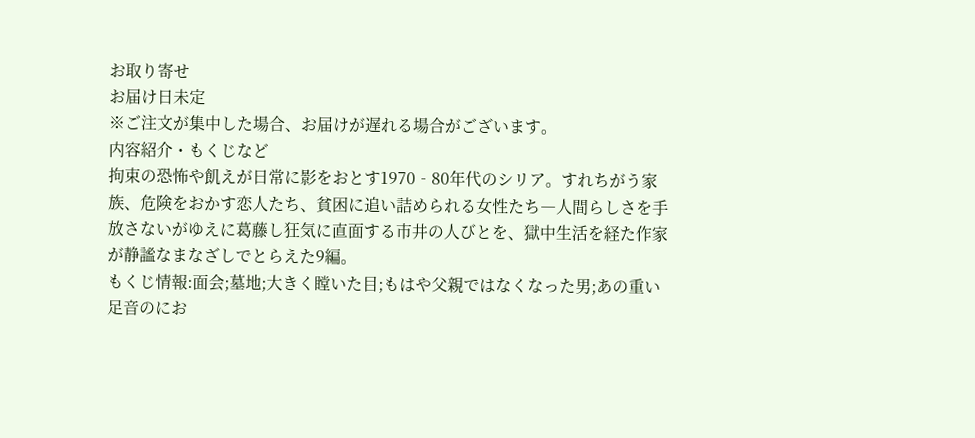お取り寄せ
お届け日未定
※ご注文が集中した場合、お届けが遅れる場合がございます。
内容紹介・もくじなど
拘束の恐怖や飢えが日常に影をおとす1970‐80年代のシリア。すれちがう家族、危険をおかす恋人たち、貧困に追い詰められる女性たち―人間らしさを手放さないがゆえに葛藤し狂気に直面する市井の人びとを、獄中生活を経た作家が静謐なまなざしでとらえた9編。
もくじ情報:面会;墓地;大きく瞠いた目;もはや父親ではなくなった男;あの重い足音のにお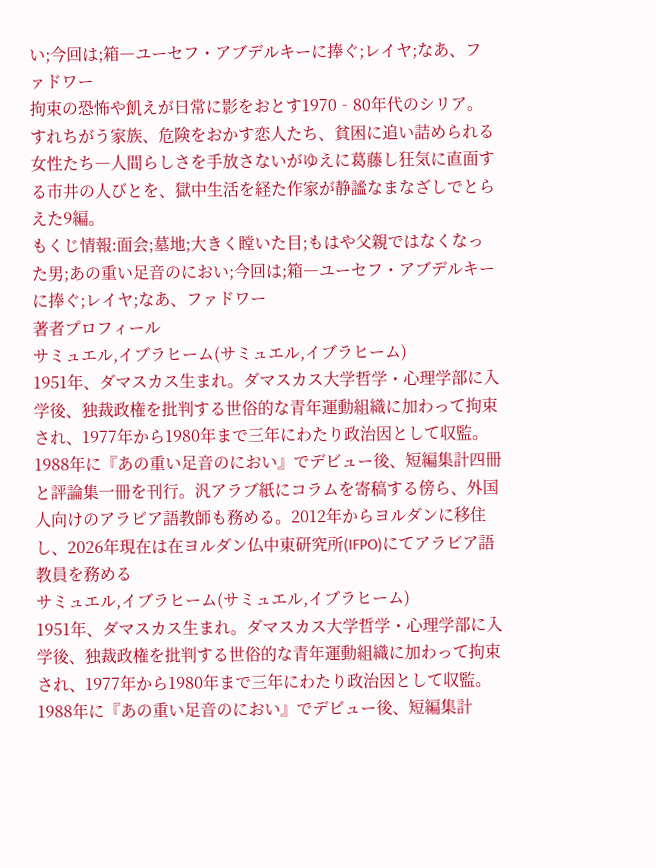い;今回は;箱―ユーセフ・アブデルキーに捧ぐ;レイヤ;なあ、ファドワー
拘束の恐怖や飢えが日常に影をおとす1970‐80年代のシリア。すれちがう家族、危険をおかす恋人たち、貧困に追い詰められる女性たち―人間らしさを手放さないがゆえに葛藤し狂気に直面する市井の人びとを、獄中生活を経た作家が静謐なまなざしでとらえた9編。
もくじ情報:面会;墓地;大きく瞠いた目;もはや父親ではなくなった男;あの重い足音のにおい;今回は;箱―ユーセフ・アブデルキーに捧ぐ;レイヤ;なあ、ファドワー
著者プロフィール
サミュエル,イブラヒーム(サミュエル,イブラヒーム)
1951年、ダマスカス生まれ。ダマスカス大学哲学・心理学部に入学後、独裁政権を批判する世俗的な青年運動組織に加わって拘束され、1977年から1980年まで三年にわたり政治因として収監。1988年に『あの重い足音のにおい』でデビュー後、短編集計四冊と評論集一冊を刊行。汎アラブ紙にコラムを寄稿する傍ら、外国人向けのアラビア語教師も務める。2012年からヨルダンに移住し、2026年現在は在ヨルダン仏中東研究所(IFPO)にてアラビア語教員を務める
サミュエル,イブラヒーム(サミュエル,イブラヒーム)
1951年、ダマスカス生まれ。ダマスカス大学哲学・心理学部に入学後、独裁政権を批判する世俗的な青年運動組織に加わって拘束され、1977年から1980年まで三年にわたり政治因として収監。1988年に『あの重い足音のにおい』でデビュー後、短編集計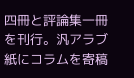四冊と評論集一冊を刊行。汎アラブ紙にコラムを寄稿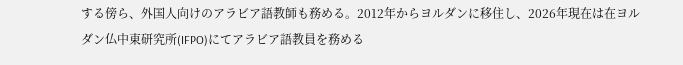する傍ら、外国人向けのアラビア語教師も務める。2012年からヨルダンに移住し、2026年現在は在ヨルダン仏中東研究所(IFPO)にてアラビア語教員を務める